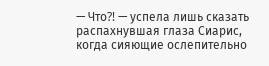— Что⁈ — успела лишь сказать распахнувшая глаза Сиарис, когда сияющие ослепительно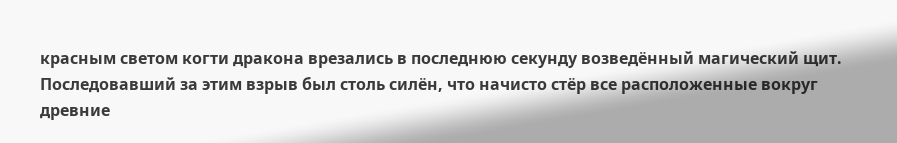красным светом когти дракона врезались в последнюю секунду возведённый магический щит.
Последовавший за этим взрыв был столь силён, что начисто стёр все расположенные вокруг древние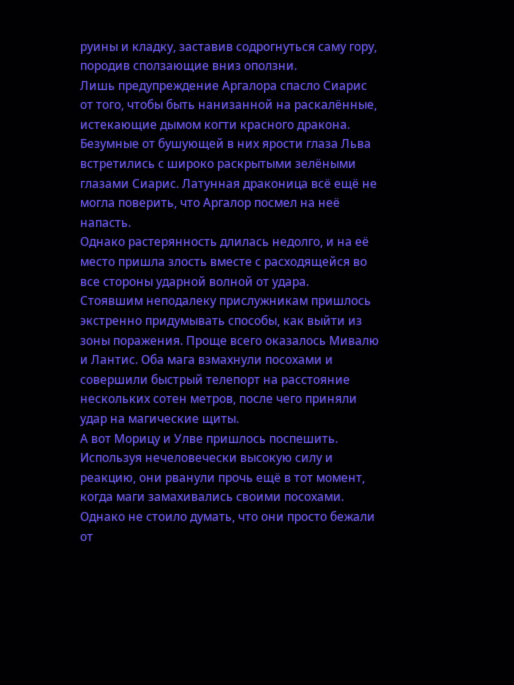руины и кладку, заставив содрогнуться саму гору, породив сползающие вниз оползни.
Лишь предупреждение Аргалора спасло Сиарис от того, чтобы быть нанизанной на раскалённые, истекающие дымом когти красного дракона.
Безумные от бушующей в них ярости глаза Льва встретились с широко раскрытыми зелёными глазами Сиарис. Латунная драконица всё ещё не могла поверить, что Аргалор посмел на неё напасть.
Однако растерянность длилась недолго, и на её место пришла злость вместе с расходящейся во все стороны ударной волной от удара.
Стоявшим неподалеку прислужникам пришлось экстренно придумывать способы, как выйти из зоны поражения. Проще всего оказалось Мивалю и Лантис. Оба мага взмахнули посохами и совершили быстрый телепорт на расстояние нескольких сотен метров, после чего приняли удар на магические щиты.
А вот Морицу и Улве пришлось поспешить. Используя нечеловечески высокую силу и реакцию, они рванули прочь ещё в тот момент, когда маги замахивались своими посохами.
Однако не стоило думать, что они просто бежали от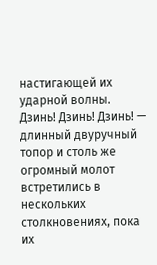настигающей их ударной волны.
Дзинь! Дзинь! Дзинь! — длинный двуручный топор и столь же огромный молот встретились в нескольких столкновениях, пока их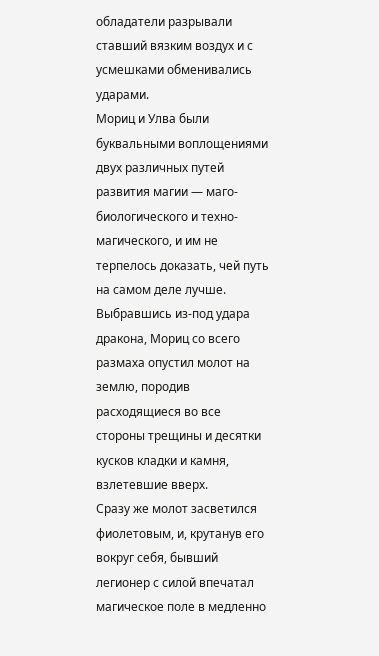обладатели разрывали ставший вязким воздух и с усмешками обменивались ударами.
Мориц и Улва были буквальными воплощениями двух различных путей развития магии — маго-биологического и техно-магического, и им не терпелось доказать, чей путь на самом деле лучше.
Выбравшись из-под удара дракона, Мориц со всего размаха опустил молот на землю, породив расходящиеся во все стороны трещины и десятки кусков кладки и камня, взлетевшие вверх.
Сразу же молот засветился фиолетовым, и, крутанув его вокруг себя, бывший легионер с силой впечатал магическое поле в медленно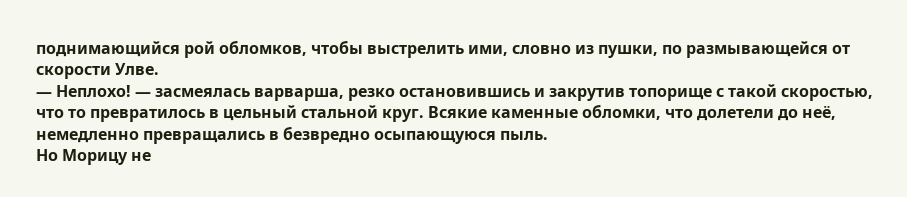поднимающийся рой обломков, чтобы выстрелить ими, словно из пушки, по размывающейся от скорости Улве.
— Неплохо! — засмеялась варварша, резко остановившись и закрутив топорище с такой скоростью, что то превратилось в цельный стальной круг. Всякие каменные обломки, что долетели до неё, немедленно превращались в безвредно осыпающуюся пыль.
Но Морицу не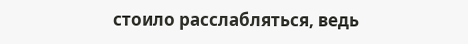стоило расслабляться, ведь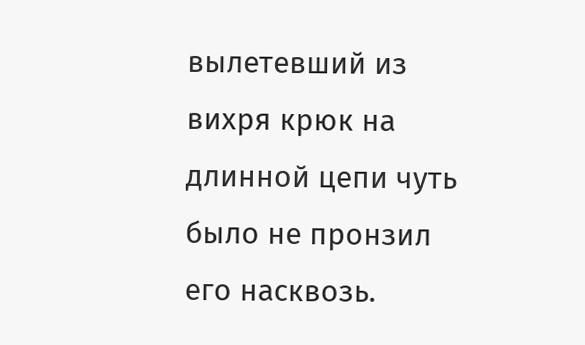вылетевший из вихря крюк на длинной цепи чуть было не пронзил его насквозь.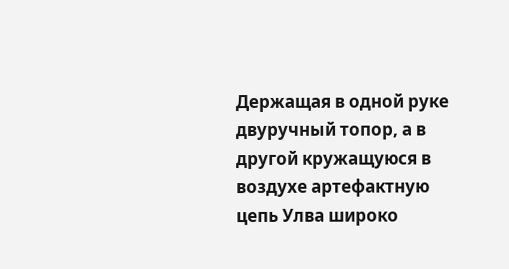Держащая в одной руке двуручный топор, а в другой кружащуюся в воздухе артефактную цепь Улва широко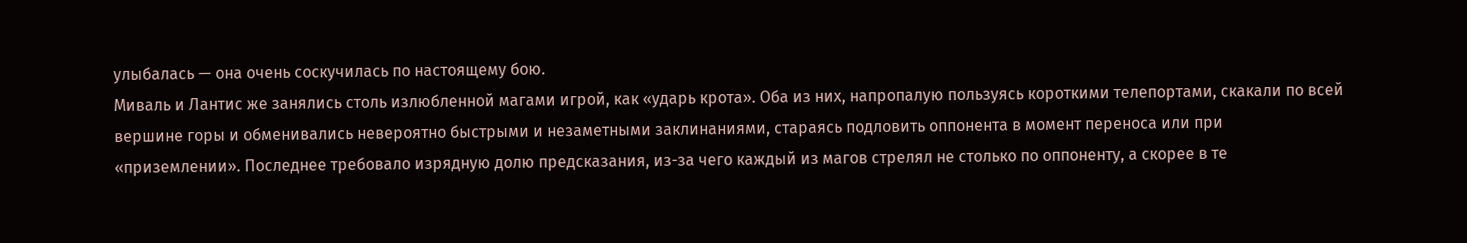улыбалась — она очень соскучилась по настоящему бою.
Миваль и Лантис же занялись столь излюбленной магами игрой, как «ударь крота». Оба из них, напропалую пользуясь короткими телепортами, скакали по всей вершине горы и обменивались невероятно быстрыми и незаметными заклинаниями, стараясь подловить оппонента в момент переноса или при «приземлении». Последнее требовало изрядную долю предсказания, из-за чего каждый из магов стрелял не столько по оппоненту, а скорее в те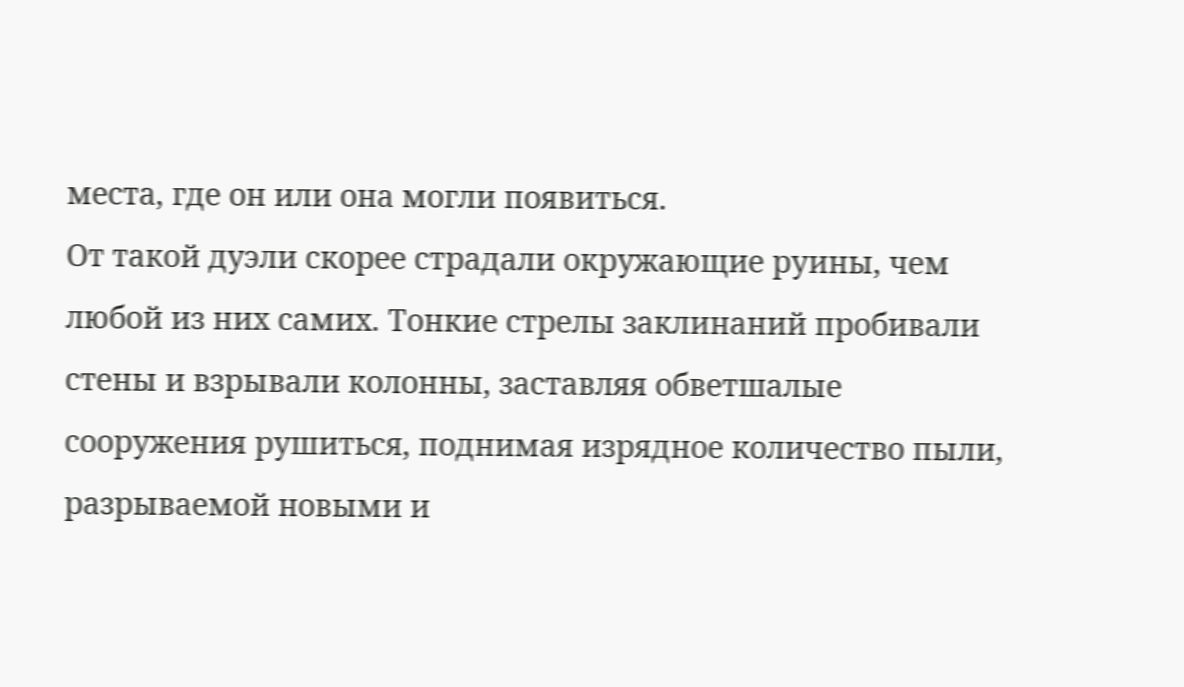места, где он или она могли появиться.
От такой дуэли скорее страдали окружающие руины, чем любой из них самих. Тонкие стрелы заклинаний пробивали стены и взрывали колонны, заставляя обветшалые сооружения рушиться, поднимая изрядное количество пыли, разрываемой новыми и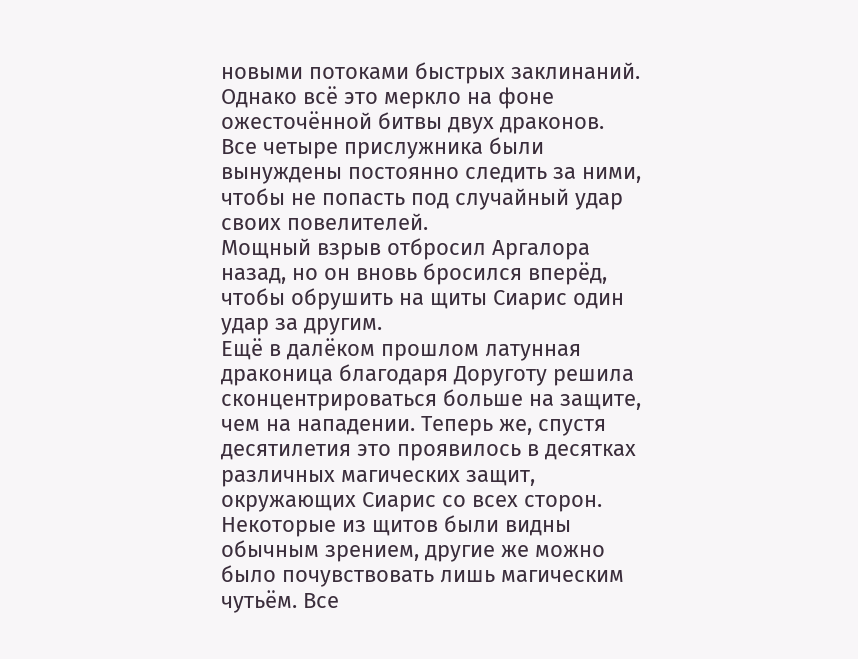новыми потоками быстрых заклинаний.
Однако всё это меркло на фоне ожесточённой битвы двух драконов. Все четыре прислужника были вынуждены постоянно следить за ними, чтобы не попасть под случайный удар своих повелителей.
Мощный взрыв отбросил Аргалора назад, но он вновь бросился вперёд, чтобы обрушить на щиты Сиарис один удар за другим.
Ещё в далёком прошлом латунная драконица благодаря Доруготу решила сконцентрироваться больше на защите, чем на нападении. Теперь же, спустя десятилетия это проявилось в десятках различных магических защит, окружающих Сиарис со всех сторон.
Некоторые из щитов были видны обычным зрением, другие же можно было почувствовать лишь магическим чутьём. Все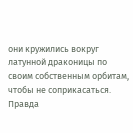они кружились вокруг латунной драконицы по своим собственным орбитам, чтобы не соприкасаться.
Правда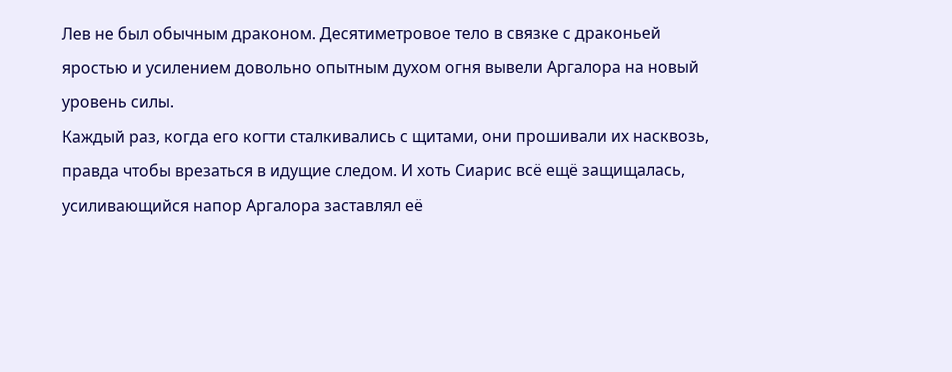Лев не был обычным драконом. Десятиметровое тело в связке с драконьей яростью и усилением довольно опытным духом огня вывели Аргалора на новый уровень силы.
Каждый раз, когда его когти сталкивались с щитами, они прошивали их насквозь, правда чтобы врезаться в идущие следом. И хоть Сиарис всё ещё защищалась, усиливающийся напор Аргалора заставлял её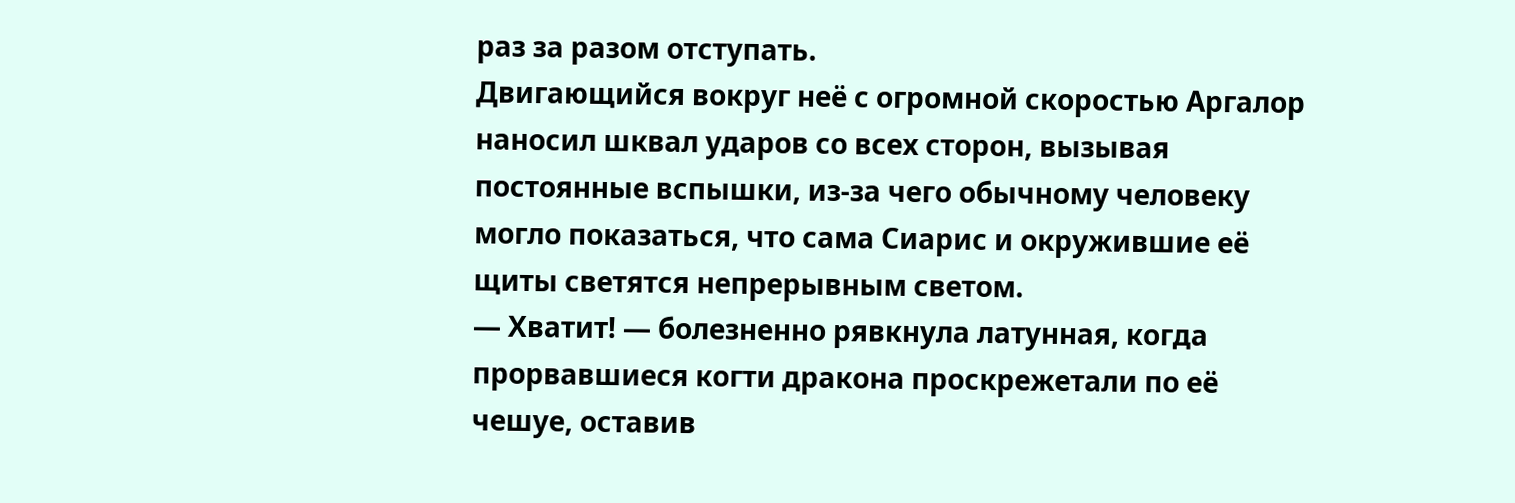раз за разом отступать.
Двигающийся вокруг неё с огромной скоростью Аргалор наносил шквал ударов со всех сторон, вызывая постоянные вспышки, из-за чего обычному человеку могло показаться, что сама Сиарис и окружившие её щиты светятся непрерывным светом.
— Хватит! — болезненно рявкнула латунная, когда прорвавшиеся когти дракона проскрежетали по её чешуе, оставив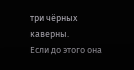три чёрных каверны.
Если до этого она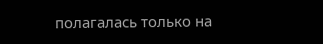полагалась только на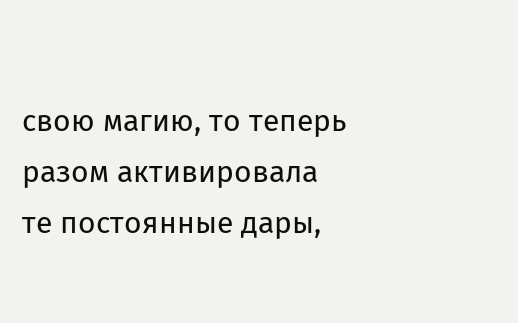свою магию, то теперь разом активировала те постоянные дары,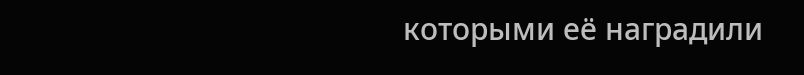которыми её наградили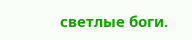светлые боги.